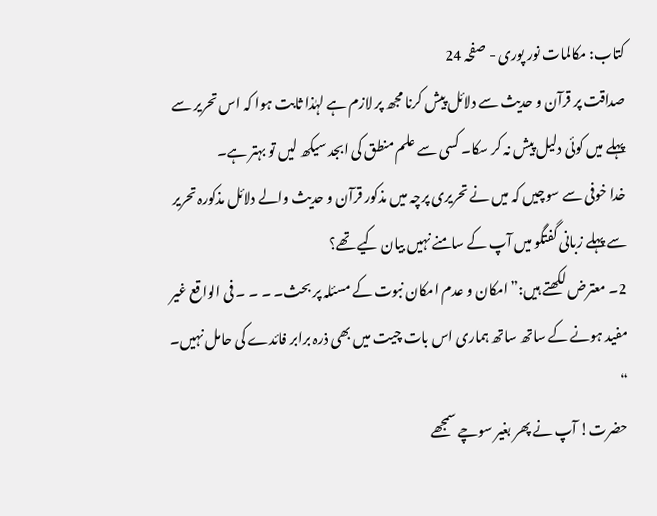کتاب: مکالمات نور پوری - صفحہ 24
صداقت پر قرآن و حدیث سے دلائل پیش کرنا مجھ پر لازم ہے لہٰذا ثابت ہوا کہ اس تحریر سے پہلے میں کوئی دلیل پیش نہ کر سکا۔ کسی سے علم منطق کی ابجد سیکھ لیں تو بہتر ہے۔
خدا خوفی سے سوچیں کہ میں نے تحریری پرچہ میں مذکور قرآن و حدیث والے دلائل مذکورہ تحریر سے پہلے زبانی گفتگو میں آپ کے سامنے نہیں بیان کیے تھے؟
2۔ معترض لکھتے ہیں:”امکان و عدم امکان نبوت کے مسئلہ پر بحث۔ ۔ ۔ ۔ فی الواقع غیر مفید ہونے کے ساتھ ساتھ ہماری اس بات چیت میں بھی ذرہ برابر فائدے کی حامل نہیں۔ “
حضرت! آپ نے پھر بغیر سوچے سمجھے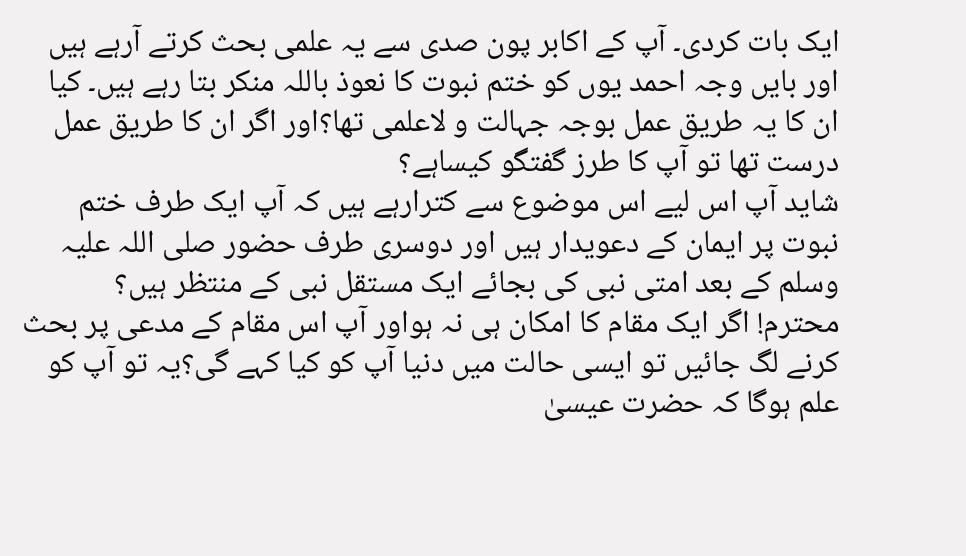ایک بات کردی۔ آپ کے اکابر پون صدی سے یہ علمی بحث کرتے آرہے ہیں اور بایں وجہ احمد یوں کو ختم نبوت کا نعوذ باللہ منکر بتا رہے ہیں۔ کیا ان کا یہ طریق عمل بوجہ جہالت و لاعلمی تھا؟اور اگر ان کا طریق عمل درست تھا تو آپ کا طرز گفتگو کیساہے؟
شاید آپ اس لیے اس موضوع سے کترارہے ہیں کہ آپ ایک طرف ختم نبوت پر ایمان کے دعویدار ہیں اور دوسری طرف حضور صلی اللہ علیہ وسلم کے بعد امتی نبی کی بجائے ایک مستقل نبی کے منتظر ہیں؟
محترم! اگر ایک مقام کا امکان ہی نہ ہواور آپ اس مقام کے مدعی پر بحث کرنے لگ جائیں تو ایسی حالت میں دنیا آپ کو کیا کہے گی؟یہ تو آپ کو علم ہوگا کہ حضرت عیسیٰ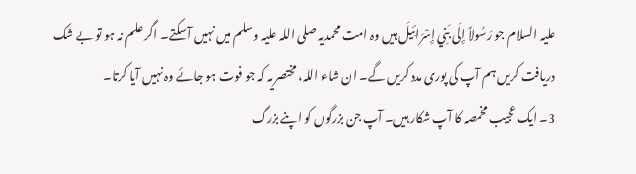علیہ السلام جو رَسُولاً إِلَى بَنِي إِسْرَائِيلَ ہیں وہ امت محمدیہ صلی اللہ علیہ وسلم میں نہیں آسکتے۔ اگر علم نہ ہو تو بے شک دریافت کریں ہم آپ کی پوری مدد کریں گے۔ ان شاء اللہ، مختصریہ کہ جو فوت ہو جائے وہ نہیں آیا کرتا۔
3۔ ایک عجیب مخمصہ کا آپ شکار ہیں۔ آپ جن بزرگوں کو اپنے بزرگ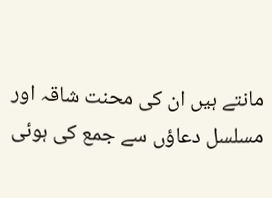مانتے ہیں ان کی محنت شاقہ اور مسلسل دعاؤں سے جمع کی ہوئی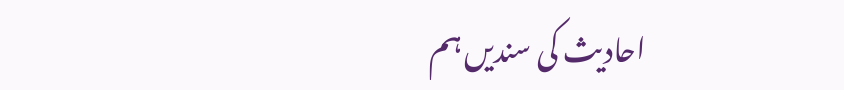احادیث کی سندیں ہم